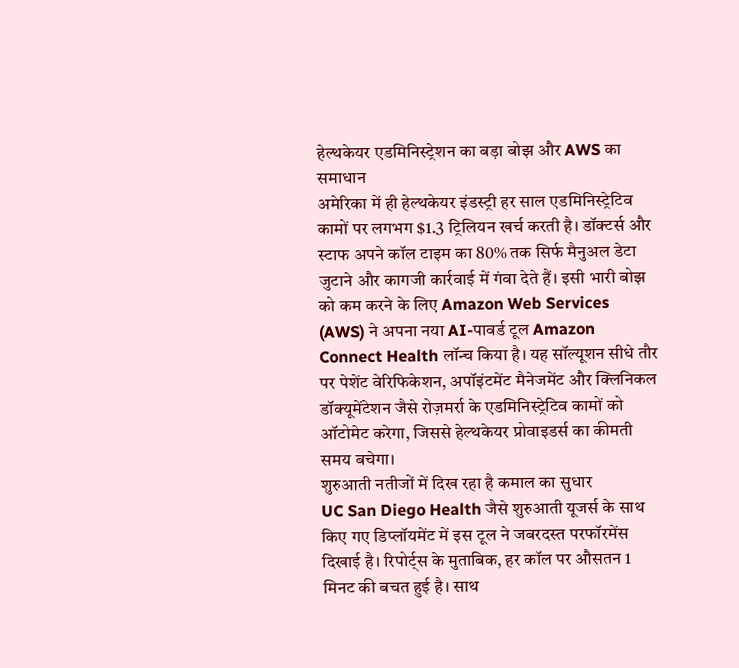हेल्थकेयर एडमिनिस्ट्रेशन का बड़ा बोझ और AWS का समाधान
अमेरिका में ही हेल्थकेयर इंडस्ट्री हर साल एडमिनिस्ट्रेटिव कामों पर लगभग $1.3 ट्रिलियन खर्च करती है। डॉक्टर्स और स्टाफ अपने कॉल टाइम का 80% तक सिर्फ मैनुअल डेटा जुटाने और कागजी कार्रवाई में गंवा देते हैं। इसी भारी बोझ को कम करने के लिए Amazon Web Services (AWS) ने अपना नया AI-पावर्ड टूल Amazon Connect Health लॉन्च किया है। यह सॉल्यूशन सीधे तौर पर पेशेंट वेरिफिकेशन, अपॉइंटमेंट मैनेजमेंट और क्लिनिकल डॉक्यूमेंटेशन जैसे रोज़मर्रा के एडमिनिस्ट्रेटिव कामों को ऑटोमेट करेगा, जिससे हेल्थकेयर प्रोवाइडर्स का कीमती समय बचेगा।
शुरुआती नतीजों में दिख रहा है कमाल का सुधार
UC San Diego Health जैसे शुरुआती यूजर्स के साथ किए गए डिप्लॉयमेंट में इस टूल ने जबरदस्त परफॉरमेंस दिखाई है। रिपोर्ट्स के मुताबिक, हर कॉल पर औसतन 1 मिनट की बचत हुई है। साथ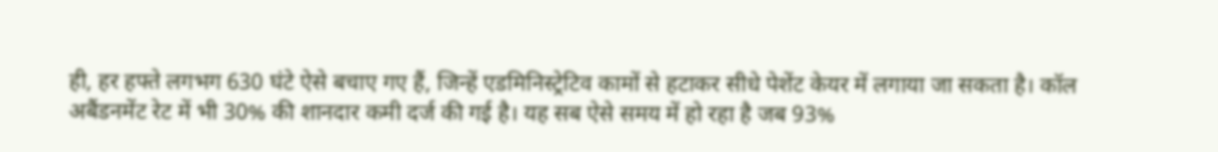ही, हर हफ्ते लगभग 630 घंटे ऐसे बचाए गए हैं, जिन्हें एडमिनिस्ट्रेटिव कामों से हटाकर सीधे पेशेंट केयर में लगाया जा सकता है। कॉल अबैंडनमेंट रेट में भी 30% की शानदार कमी दर्ज की गई है। यह सब ऐसे समय में हो रहा है जब 93%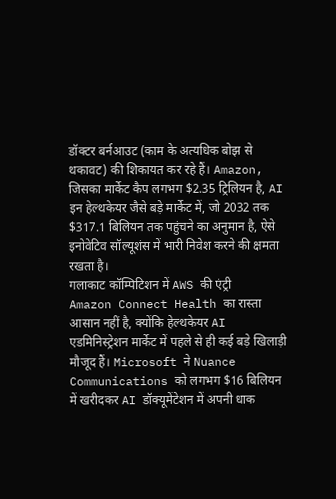डॉक्टर बर्नआउट (काम के अत्यधिक बोझ से थकावट) की शिकायत कर रहे हैं। Amazon, जिसका मार्केट कैप लगभग $2.35 ट्रिलियन है, AI इन हेल्थकेयर जैसे बड़े मार्केट में, जो 2032 तक $317.1 बिलियन तक पहुंचने का अनुमान है, ऐसे इनोवेटिव सॉल्यूशंस में भारी निवेश करने की क्षमता रखता है।
गलाकाट कॉम्पिटिशन में AWS की एंट्री
Amazon Connect Health का रास्ता आसान नहीं है, क्योंकि हेल्थकेयर AI एडमिनिस्ट्रेशन मार्केट में पहले से ही कई बड़े खिलाड़ी मौजूद हैं। Microsoft ने Nuance Communications को लगभग $16 बिलियन में खरीदकर AI डॉक्यूमेंटेशन में अपनी धाक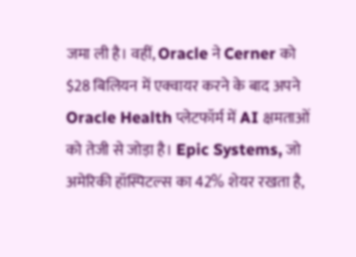जमा ली है। वहीं, Oracle ने Cerner को $28 बिलियन में एक्वायर करने के बाद अपने Oracle Health प्लेटफॉर्म में AI क्षमताओं को तेजी से जोड़ा है। Epic Systems, जो अमेरिकी हॉस्पिटल्स का 42% शेयर रखता है,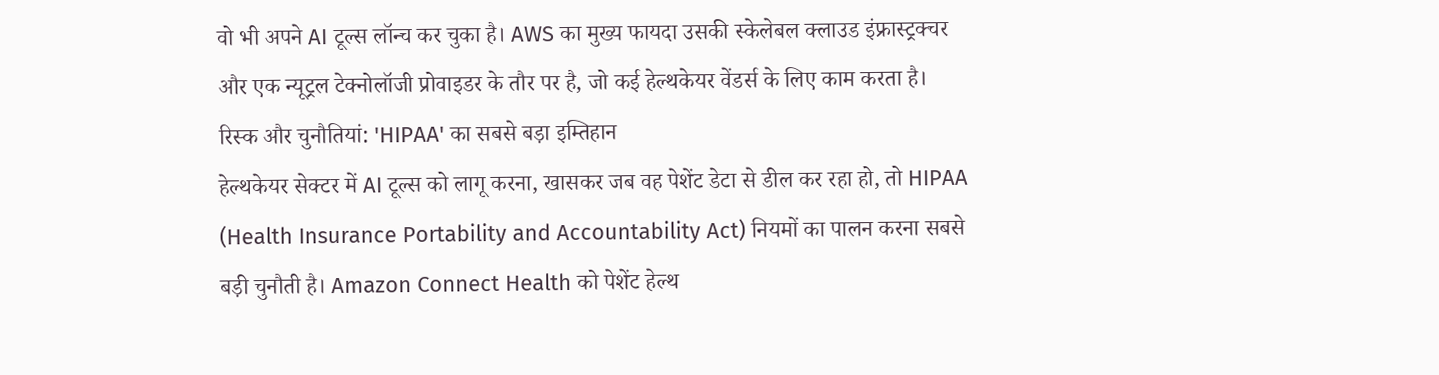वो भी अपने AI टूल्स लॉन्च कर चुका है। AWS का मुख्य फायदा उसकी स्केलेबल क्लाउड इंफ्रास्ट्रक्चर और एक न्यूट्रल टेक्नोलॉजी प्रोवाइडर के तौर पर है, जो कई हेल्थकेयर वेंडर्स के लिए काम करता है।
रिस्क और चुनौतियां: 'HIPAA' का सबसे बड़ा इम्तिहान
हेल्थकेयर सेक्टर में AI टूल्स को लागू करना, खासकर जब वह पेशेंट डेटा से डील कर रहा हो, तो HIPAA (Health Insurance Portability and Accountability Act) नियमों का पालन करना सबसे बड़ी चुनौती है। Amazon Connect Health को पेशेंट हेल्थ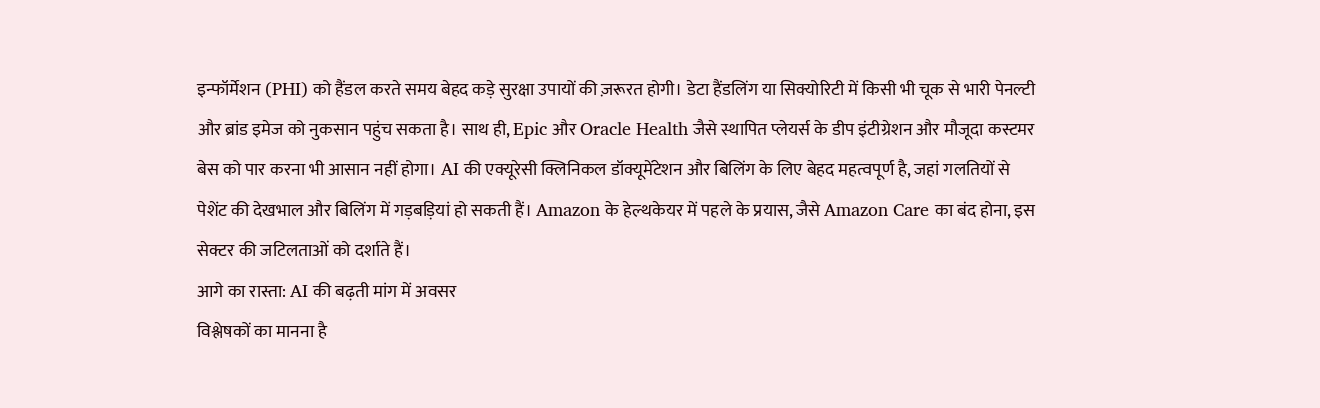इन्फॉर्मेशन (PHI) को हैंडल करते समय बेहद कड़े सुरक्षा उपायों की ज़रूरत होगी। डेटा हैंडलिंग या सिक्योरिटी में किसी भी चूक से भारी पेनल्टी और ब्रांड इमेज को नुकसान पहुंच सकता है। साथ ही, Epic और Oracle Health जैसे स्थापित प्लेयर्स के डीप इंटीग्रेशन और मौजूदा कस्टमर बेस को पार करना भी आसान नहीं होगा। AI की एक्यूरेसी क्लिनिकल डॉक्यूमेंटेशन और बिलिंग के लिए बेहद महत्वपूर्ण है, जहां गलतियों से पेशेंट की देखभाल और बिलिंग में गड़बड़ियां हो सकती हैं। Amazon के हेल्थकेयर में पहले के प्रयास, जैसे Amazon Care का बंद होना, इस सेक्टर की जटिलताओं को दर्शाते हैं।
आगे का रास्ता: AI की बढ़ती मांग में अवसर
विश्लेषकों का मानना है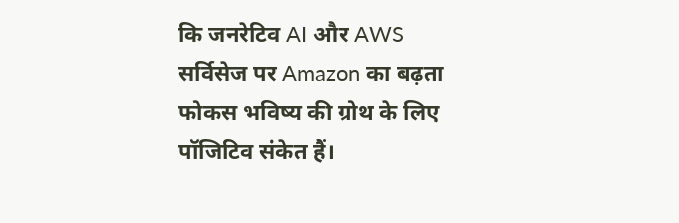कि जनरेटिव AI और AWS सर्विसेज पर Amazon का बढ़ता फोकस भविष्य की ग्रोथ के लिए पॉजिटिव संकेत हैं।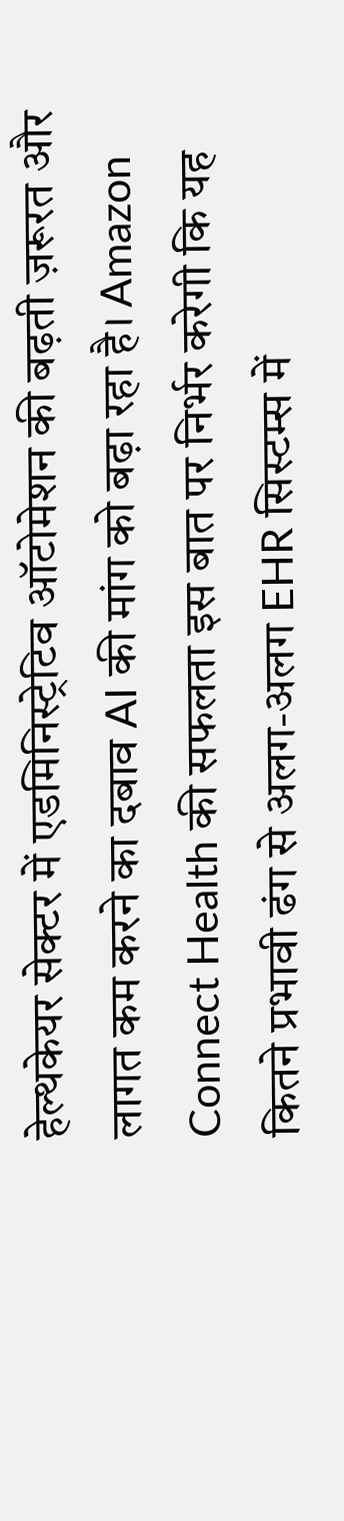हेल्थकेयर सेक्टर में एडमिनिस्ट्रेटिव ऑटोमेशन की बढ़ती ज़रूरत और लागत कम करने का दबाव AI की मांग को बढ़ा रहा है। Amazon Connect Health की सफलता इस बात पर निर्भर करेगी कि यह कितने प्रभावी ढंग से अलग-अलग EHR सिस्टम्स में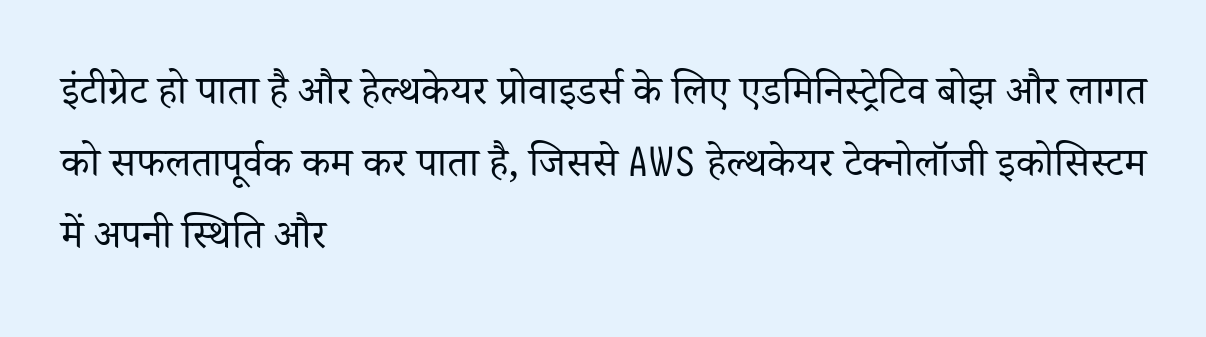इंटीग्रेट हो पाता है और हेल्थकेयर प्रोवाइडर्स के लिए एडमिनिस्ट्रेटिव बोझ और लागत को सफलतापूर्वक कम कर पाता है, जिससे AWS हेल्थकेयर टेक्नोलॉजी इकोसिस्टम में अपनी स्थिति और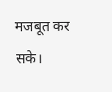मजबूत कर सके।